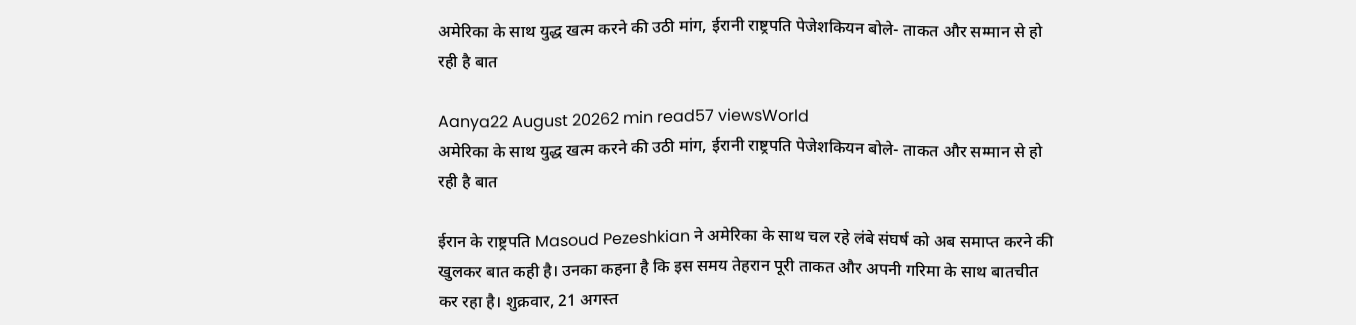अमेरिका के साथ युद्ध खत्म करने की उठी मांग, ईरानी राष्ट्रपति पेजेशकियन बोले- ताकत और सम्मान से हो रही है बात

Aanya22 August 20262 min read57 viewsWorld
अमेरिका के साथ युद्ध खत्म करने की उठी मांग, ईरानी राष्ट्रपति पेजेशकियन बोले- ताकत और सम्मान से हो रही है बात

ईरान के राष्ट्रपति Masoud Pezeshkian ने अमेरिका के साथ चल रहे लंबे संघर्ष को अब समाप्त करने की खुलकर बात कही है। उनका कहना है कि इस समय तेहरान पूरी ताकत और अपनी गरिमा के साथ बातचीत कर रहा है। शुक्रवार, 21 अगस्त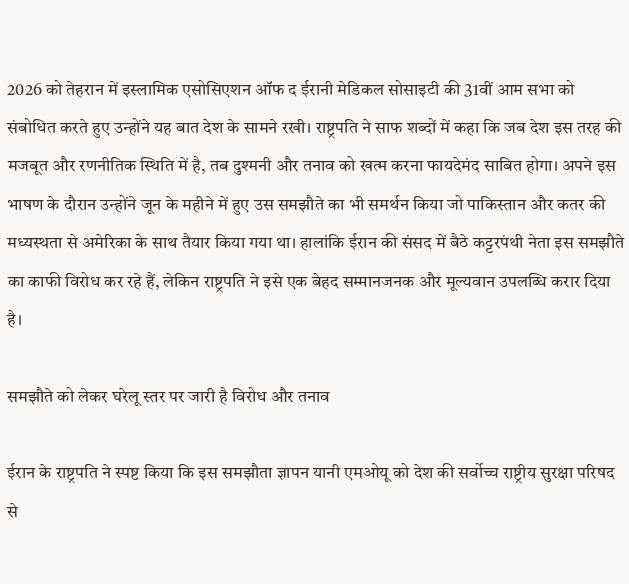2026 को तेहरान में इस्लामिक एसोसिएशन ऑफ द ईरानी मेडिकल सोसाइटी की 31वीं आम सभा को संबोधित करते हुए उन्होंने यह बात देश के सामने रखी। राष्ट्रपति ने साफ शब्दों में कहा कि जब देश इस तरह की मजबूत और रणनीतिक स्थिति में है, तब दुश्मनी और तनाव को खत्म करना फायदेमंद साबित होगा। अपने इस भाषण के दौरान उन्होंने जून के महीने में हुए उस समझौते का भी समर्थन किया जो पाकिस्तान और कतर की मध्यस्थता से अमेरिका के साथ तैयार किया गया था। हालांकि ईरान की संसद में बैठे कट्टरपंथी नेता इस समझौते का काफी विरोध कर रहे हैं, लेकिन राष्ट्रपति ने इसे एक बेहद सम्मानजनक और मूल्यवान उपलब्धि करार दिया है।

समझौते को लेकर घरेलू स्तर पर जारी है विरोध और तनाव

ईरान के राष्ट्रपति ने स्पष्ट किया कि इस समझौता ज्ञापन यानी एमओयू को देश की सर्वोच्च राष्ट्रीय सुरक्षा परिषद से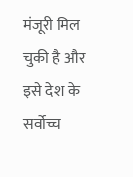मंजूरी मिल चुकी है और इसे देश के सर्वोच्च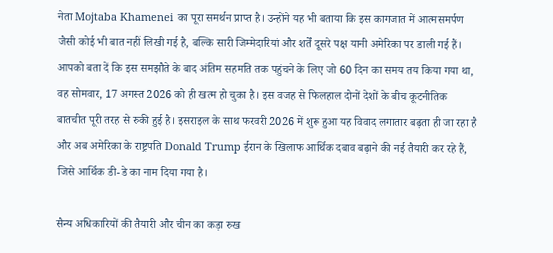नेता Mojtaba Khamenei का पूरा समर्थन प्राप्त है। उन्होंने यह भी बताया कि इस कागजात में आत्मसमर्पण जैसी कोई भी बात नहीं लिखी गई है, बल्कि सारी जिम्मेदारियां और शर्तें दूसरे पक्ष यानी अमेरिका पर डाली गई हैं। आपको बता दें कि इस समझौते के बाद अंतिम सहमति तक पहुंचने के लिए जो 60 दिन का समय तय किया गया था, वह सोमवार, 17 अगस्त 2026 को ही खत्म हो चुका है। इस वजह से फिलहाल दोनों देशों के बीच कूटनीतिक बातचीत पूरी तरह से रुकी हुई है। इसराइल के साथ फरवरी 2026 में शुरू हुआ यह विवाद लगातार बढ़ता ही जा रहा है और अब अमेरिका के राष्ट्रपति Donald Trump ईरान के खिलाफ आर्थिक दबाव बढ़ाने की नई तैयारी कर रहे हैं, जिसे आर्थिक डी-डे का नाम दिया गया है।

सैन्य अधिकारियों की तैयारी और चीन का कड़ा रुख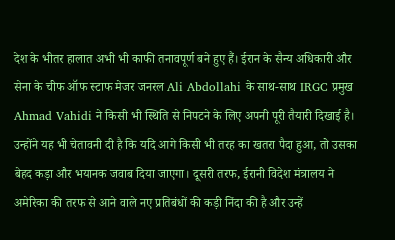देश के भीतर हालात अभी भी काफी तनावपूर्ण बने हुए हैं। ईरान के सैन्य अधिकारी और सेना के चीफ ऑफ स्टाफ मेजर जनरल Ali Abdollahi के साथ-साथ IRGC प्रमुख Ahmad Vahidi ने किसी भी स्थिति से निपटने के लिए अपनी पूरी तैयारी दिखाई है। उन्होंने यह भी चेतावनी दी है कि यदि आगे किसी भी तरह का खतरा पैदा हुआ, तो उसका बेहद कड़ा और भयानक जवाब दिया जाएगा। दूसरी तरफ, ईरानी विदेश मंत्रालय ने अमेरिका की तरफ से आने वाले नए प्रतिबंधों की कड़ी निंदा की है और उन्हें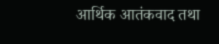आर्थिक आतंकवाद तथा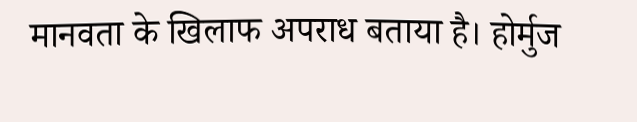मानवता के खिलाफ अपराध बताया है। होर्मुज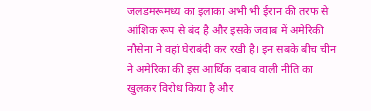जलडमरूमध्य का इलाका अभी भी ईरान की तरफ से आंशिक रूप से बंद है और इसके जवाब में अमेरिकी नौसेना ने वहां घेराबंदी कर रखी है। इन सबके बीच चीन ने अमेरिका की इस आर्थिक दबाव वाली नीति का खुलकर विरोध किया है और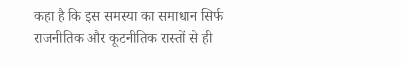कहा है कि इस समस्या का समाधान सिर्फ राजनीतिक और कूटनीतिक रास्तों से ही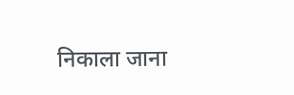निकाला जाना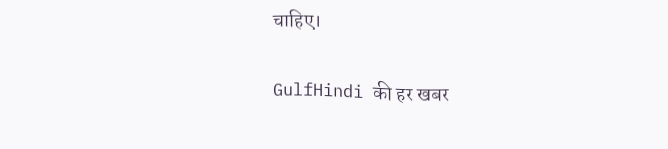चाहिए।

GulfHindi की हर खबर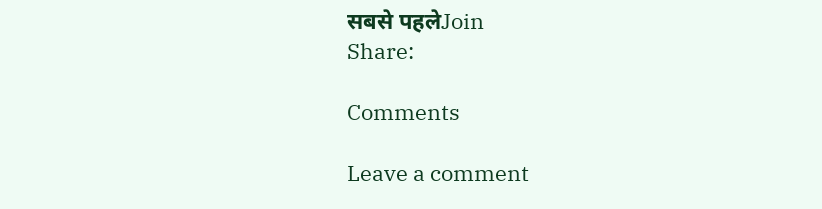सबसे पहलेJoin
Share:

Comments

Leave a comment